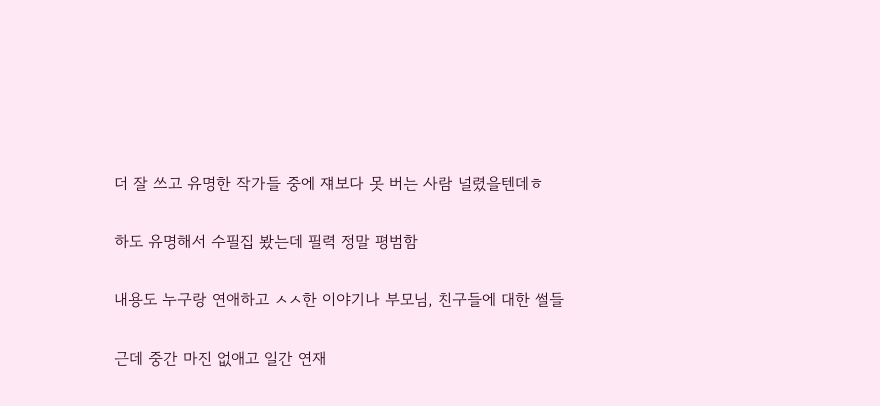더 잘 쓰고 유명한 작가들 중에 쟤보다 못 버는 사람 널렸을텐데ㅎ

하도 유명해서 수필집 봤는데 필력 정말 평범함

내용도 누구랑 연애하고 ㅅㅅ한 이야기나 부모님, 친구들에 대한 썰들

근데 중간 마진 없애고 일간 연재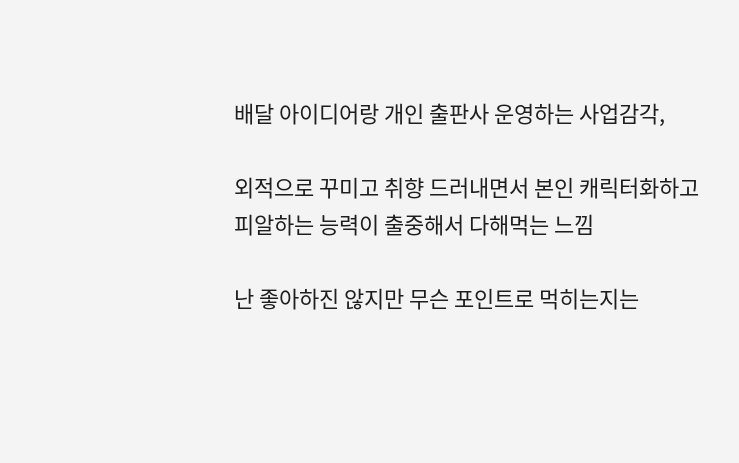배달 아이디어랑 개인 출판사 운영하는 사업감각,

외적으로 꾸미고 취향 드러내면서 본인 캐릭터화하고 피알하는 능력이 출중해서 다해먹는 느낌

난 좋아하진 않지만 무슨 포인트로 먹히는지는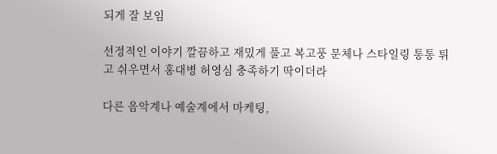되게 잘 보임

선정적인 이야기 깔끔하고 재밌게 풀고 복고풍 문체나 스타일링 통통 튀고 쉬우면서 홍대병 허영심 충족하기 딱이더라

다른 음악계나 예술계에서 마케팅,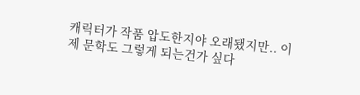캐릭터가 작품 압도한지야 오래됐지만.. 이제 문학도 그렇게 되는건가 싶다